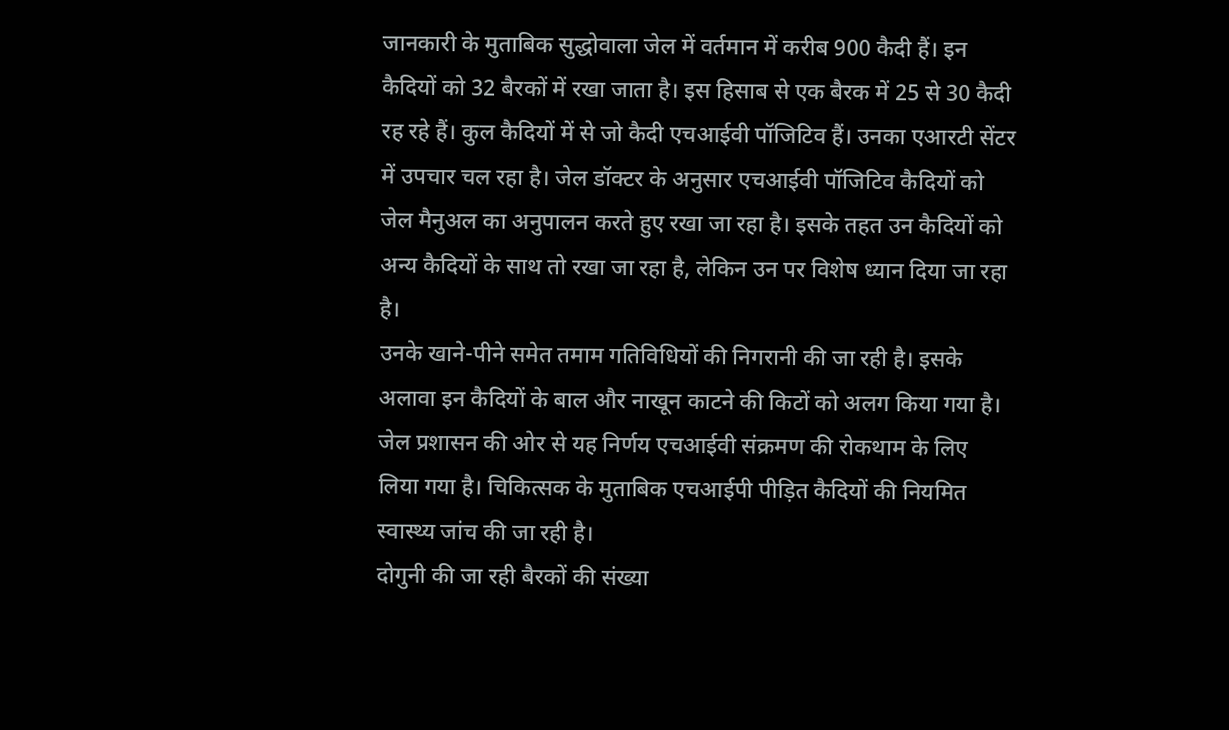जानकारी के मुताबिक सुद्धोवाला जेल में वर्तमान में करीब 900 कैदी हैं। इन कैदियों को 32 बैरकों में रखा जाता है। इस हिसाब से एक बैरक में 25 से 30 कैदी रह रहे हैं। कुल कैदियों में से जो कैदी एचआईवी पॉजिटिव हैं। उनका एआरटी सेंटर में उपचार चल रहा है। जेल डॉक्टर के अनुसार एचआईवी पॉजिटिव कैदियों को जेल मैनुअल का अनुपालन करते हुए रखा जा रहा है। इसके तहत उन कैदियों को अन्य कैदियों के साथ तो रखा जा रहा है, लेकिन उन पर विशेष ध्यान दिया जा रहा है।
उनके खाने-पीने समेत तमाम गतिविधियों की निगरानी की जा रही है। इसके अलावा इन कैदियों के बाल और नाखून काटने की किटों को अलग किया गया है। जेल प्रशासन की ओर से यह निर्णय एचआईवी संक्रमण की रोकथाम के लिए लिया गया है। चिकित्सक के मुताबिक एचआईपी पीड़ित कैदियों की नियमित स्वास्थ्य जांच की जा रही है।
दोगुनी की जा रही बैरकों की संख्या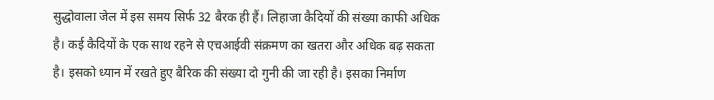सुद्धोवाला जेल में इस समय सिर्फ 32 बैरक ही हैं। लिहाजा कैदियों की संख्या काफी अधिक है। कई कैदियों के एक साथ रहने से एचआईवी संक्रमण का खतरा और अधिक बढ़ सकता है। इसको ध्यान में रखते हुए बैरिक की संख्या दो गुनी की जा रही है। इसका निर्माण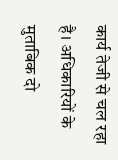कार्य तेजी से चल रहा है। अधिकारियों के मुताबिक दो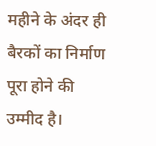महीने के अंदर ही बैरकों का निर्माण पूरा होने की उम्मीद है।